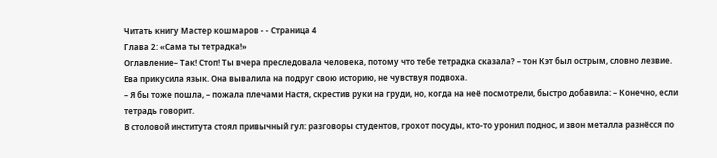Читать книгу Мастер кошмаров - - Страница 4
Глава 2: «Сама ты тетрадка!»
Оглавление– Так! Стоп! Ты вчера преследовала человека, потому что тебе тетрадка сказала? – тон Кэт был острым, словно лезвие.
Ева прикусила язык. Она вывалила на подруг свою историю, не чувствуя подвоха.
– Я бы тоже пошла, – пожала плечами Настя, скрестив руки на груди, но, когда на неё посмотрели, быстро добавила: – Конечно, если тетрадь говорит.
В столовой института стоял привычный гул: разговоры студентов, грохот посуды, кто-то уронил поднос, и звон металла разнёсся по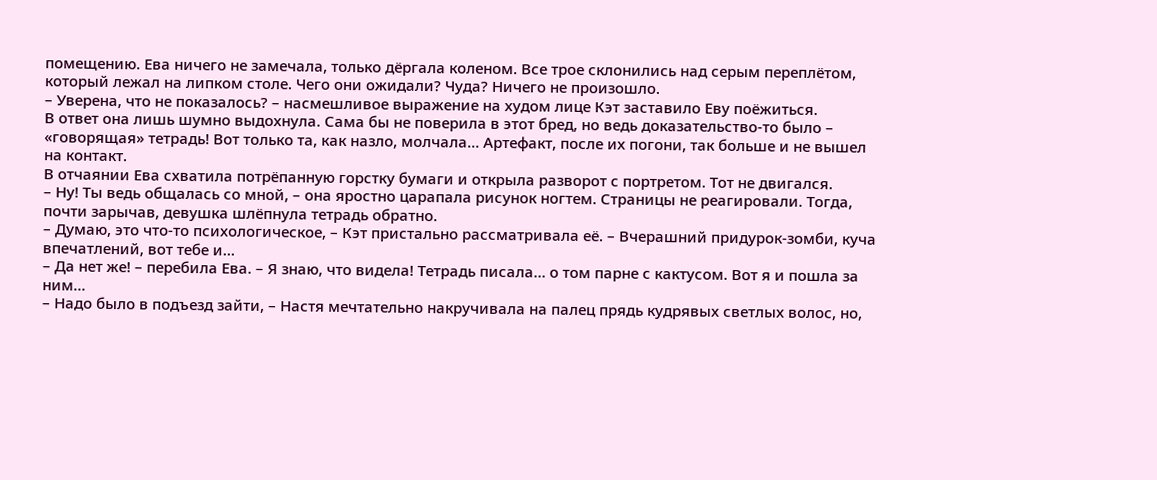помещению. Ева ничего не замечала, только дёргала коленом. Все трое склонились над серым переплётом, который лежал на липком столе. Чего они ожидали? Чуда? Ничего не произошло.
– Уверена, что не показалось? – насмешливое выражение на худом лице Кэт заставило Еву поёжиться.
В ответ она лишь шумно выдохнула. Сама бы не поверила в этот бред, но ведь доказательство-то было – «говорящая» тетрадь! Вот только та, как назло, молчала… Артефакт, после их погони, так больше и не вышел на контакт.
В отчаянии Ева схватила потрёпанную горстку бумаги и открыла разворот с портретом. Тот не двигался.
– Ну! Ты ведь общалась со мной, – она яростно царапала рисунок ногтем. Страницы не реагировали. Тогда, почти зарычав, девушка шлёпнула тетрадь обратно.
– Думаю, это что-то психологическое, – Кэт пристально рассматривала её. – Вчерашний придурок-зомби, куча впечатлений, вот тебе и…
– Да нет же! – перебила Ева. – Я знаю, что видела! Тетрадь писала… о том парне с кактусом. Вот я и пошла за ним…
– Надо было в подъезд зайти, – Настя мечтательно накручивала на палец прядь кудрявых светлых волос, но,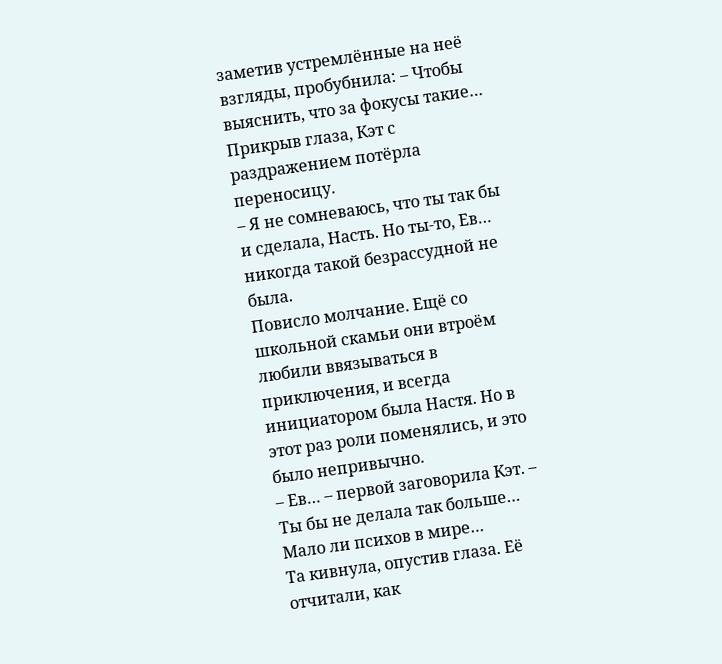заметив устремлённые на неё взгляды, пробубнила: – Чтобы выяснить, что за фокусы такие…
Прикрыв глаза, Кэт с раздражением потёрла переносицу.
– Я не сомневаюсь, что ты так бы и сделала, Насть. Но ты-то, Ев… никогда такой безрассудной не была.
Повисло молчание. Ещё со школьной скамьи они втроём любили ввязываться в приключения, и всегда инициатором была Настя. Но в этот раз роли поменялись, и это было непривычно.
– Ев… – первой заговорила Кэт. – Ты бы не делала так больше… Мало ли психов в мире…
Та кивнула, опустив глаза. Её отчитали, как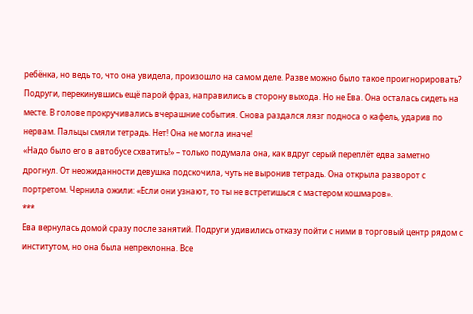ребёнка, но ведь то, что она увидела, произошло на самом деле. Разве можно было такое проигнорировать?
Подруги, перекинувшись ещё парой фраз, направились в сторону выхода. Но не Ева. Она осталась сидеть на месте. В голове прокручивались вчерашние события. Снова раздался лязг подноса о кафель, ударив по нервам. Пальцы смяли тетрадь. Нет! Она не могла иначе!
«Надо было его в автобусе схватить!» – только подумала она, как вдруг серый переплёт едва заметно дрогнул. От неожиданности девушка подскочила, чуть не выронив тетрадь. Она открыла разворот с портретом. Чернила ожили: «Если они узнают, то ты не встретишься с мастером кошмаров».
***
Ева вернулась домой сразу после занятий. Подруги удивились отказу пойти с ними в торговый центр рядом с институтом, но она была непреклонна. Все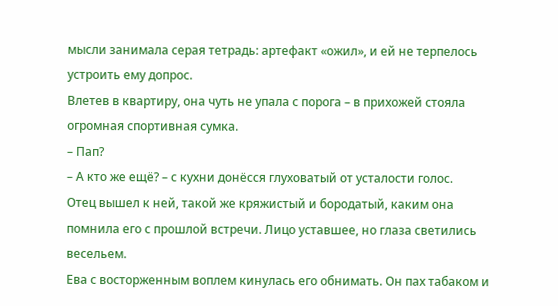мысли занимала серая тетрадь: артефакт «ожил», и ей не терпелось устроить ему допрос.
Влетев в квартиру, она чуть не упала с порога – в прихожей стояла огромная спортивная сумка.
– Пап?
– А кто же ещё? – с кухни донёсся глуховатый от усталости голос.
Отец вышел к ней, такой же кряжистый и бородатый, каким она помнила его с прошлой встречи. Лицо уставшее, но глаза светились весельем.
Ева с восторженным воплем кинулась его обнимать. Он пах табаком и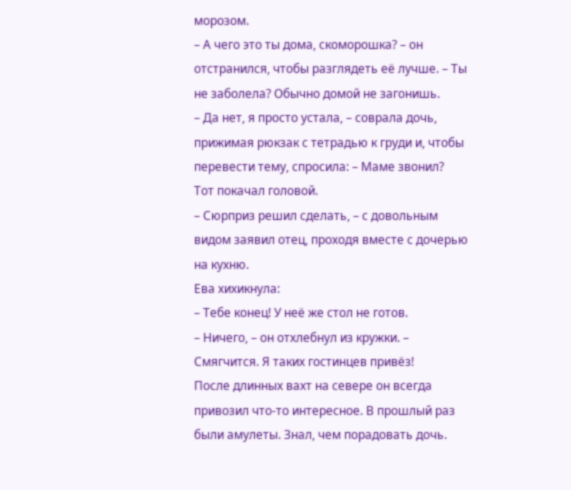морозом.
– А чего это ты дома, скоморошка? – он отстранился, чтобы разглядеть её лучше. – Ты не заболела? Обычно домой не загонишь.
– Да нет, я просто устала, – соврала дочь, прижимая рюкзак с тетрадью к груди и, чтобы перевести тему, спросила: – Маме звонил?
Тот покачал головой.
– Сюрприз решил сделать, – с довольным видом заявил отец, проходя вместе с дочерью на кухню.
Ева хихикнула:
– Тебе конец! У неё же стол не готов.
– Ничего, – он отхлебнул из кружки. – Смягчится. Я таких гостинцев привёз!
После длинных вахт на севере он всегда привозил что-то интересное. В прошлый раз были амулеты. Знал, чем порадовать дочь.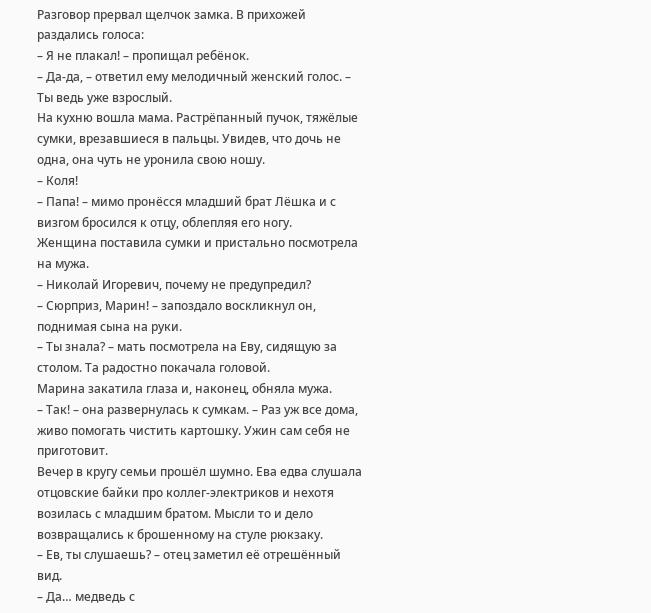Разговор прервал щелчок замка. В прихожей раздались голоса:
– Я не плакал! – пропищал ребёнок.
– Да-да, – ответил ему мелодичный женский голос. – Ты ведь уже взрослый.
На кухню вошла мама. Растрёпанный пучок, тяжёлые сумки, врезавшиеся в пальцы. Увидев, что дочь не одна, она чуть не уронила свою ношу.
– Коля!
– Папа! – мимо пронёсся младший брат Лёшка и с визгом бросился к отцу, облепляя его ногу.
Женщина поставила сумки и пристально посмотрела на мужа.
– Николай Игоревич, почему не предупредил?
– Сюрприз, Марин! – запоздало воскликнул он, поднимая сына на руки.
– Ты знала? – мать посмотрела на Еву, сидящую за столом. Та радостно покачала головой.
Марина закатила глаза и, наконец, обняла мужа.
– Так! – она развернулась к сумкам. – Раз уж все дома, живо помогать чистить картошку. Ужин сам себя не приготовит.
Вечер в кругу семьи прошёл шумно. Ева едва слушала отцовские байки про коллег-электриков и нехотя возилась с младшим братом. Мысли то и дело возвращались к брошенному на стуле рюкзаку.
– Ев, ты слушаешь? – отец заметил её отрешённый вид.
– Да… медведь с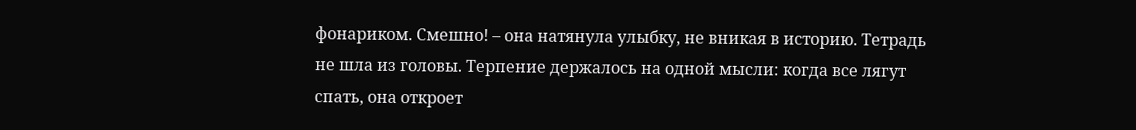фонариком. Смешно! – она натянула улыбку, не вникая в историю. Тетрадь не шла из головы. Терпение держалось на одной мысли: когда все лягут спать, она откроет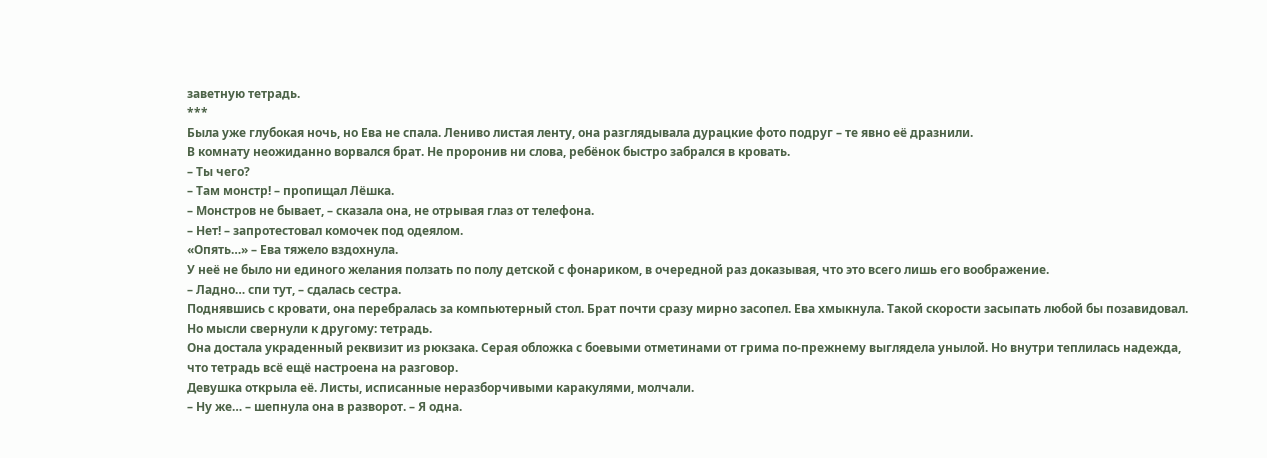заветную тетрадь.
***
Была уже глубокая ночь, но Ева не спала. Лениво листая ленту, она разглядывала дурацкие фото подруг – те явно её дразнили.
В комнату неожиданно ворвался брат. Не проронив ни слова, ребёнок быстро забрался в кровать.
– Ты чего?
– Там монстр! – пропищал Лёшка.
– Монстров не бывает, – сказала она, не отрывая глаз от телефона.
– Нет! – запротестовал комочек под одеялом.
«Опять…» – Ева тяжело вздохнула.
У неё не было ни единого желания ползать по полу детской с фонариком, в очередной раз доказывая, что это всего лишь его воображение.
– Ладно… спи тут, – сдалась сестра.
Поднявшись с кровати, она перебралась за компьютерный стол. Брат почти сразу мирно засопел. Ева хмыкнула. Такой скорости засыпать любой бы позавидовал. Но мысли свернули к другому: тетрадь.
Она достала украденный реквизит из рюкзака. Серая обложка с боевыми отметинами от грима по-прежнему выглядела унылой. Но внутри теплилась надежда, что тетрадь всё ещё настроена на разговор.
Девушка открыла её. Листы, исписанные неразборчивыми каракулями, молчали.
– Ну же… – шепнула она в разворот. – Я одна.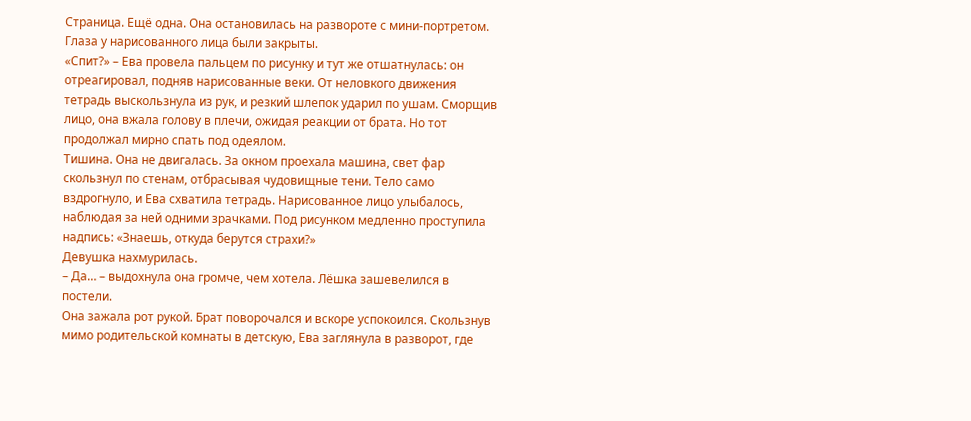Страница. Ещё одна. Она остановилась на развороте с мини-портретом. Глаза у нарисованного лица были закрыты.
«Спит?» – Ева провела пальцем по рисунку и тут же отшатнулась: он отреагировал, подняв нарисованные веки. От неловкого движения тетрадь выскользнула из рук, и резкий шлепок ударил по ушам. Сморщив лицо, она вжала голову в плечи, ожидая реакции от брата. Но тот продолжал мирно спать под одеялом.
Тишина. Она не двигалась. За окном проехала машина, свет фар скользнул по стенам, отбрасывая чудовищные тени. Тело само вздрогнуло, и Ева схватила тетрадь. Нарисованное лицо улыбалось, наблюдая за ней одними зрачками. Под рисунком медленно проступила надпись: «Знаешь, откуда берутся страхи?»
Девушка нахмурилась.
– Да… – выдохнула она громче, чем хотела. Лёшка зашевелился в постели.
Она зажала рот рукой. Брат поворочался и вскоре успокоился. Скользнув мимо родительской комнаты в детскую, Ева заглянула в разворот, где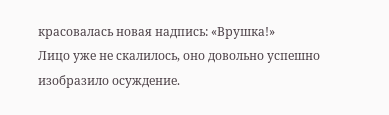красовалась новая надпись: «Врушка!»
Лицо уже не скалилось, оно довольно успешно изобразило осуждение.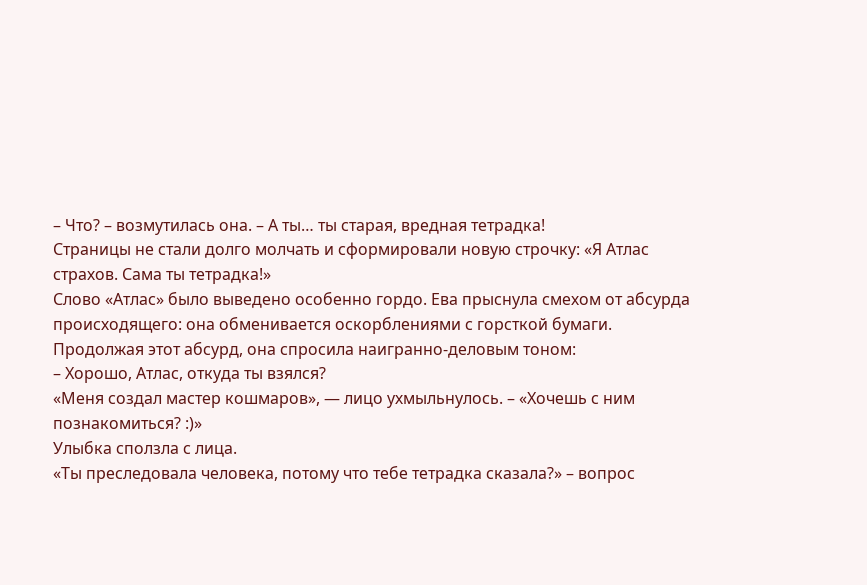– Что? – возмутилась она. – А ты… ты старая, вредная тетрадка!
Страницы не стали долго молчать и сформировали новую строчку: «Я Атлас страхов. Сама ты тетрадка!»
Слово «Атлас» было выведено особенно гордо. Ева прыснула смехом от абсурда происходящего: она обменивается оскорблениями с горсткой бумаги. Продолжая этот абсурд, она спросила наигранно-деловым тоном:
– Хорошо, Атлас, откуда ты взялся?
«Меня создал мастер кошмаров», — лицо ухмыльнулось. – «Хочешь с ним познакомиться? :)»
Улыбка сползла с лица.
«Ты преследовала человека, потому что тебе тетрадка сказала?» – вопрос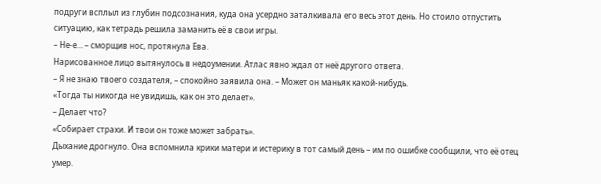подруги всплыл из глубин подсознания, куда она усердно заталкивала его весь этот день. Но стоило отпустить ситуацию, как тетрадь решила заманить её в свои игры.
– Не-е… – сморщив нос, протянула Ева.
Нарисованное лицо вытянулось в недоумении. Атлас явно ждал от неё другого ответа.
– Я не знаю твоего создателя, – спокойно заявила она. – Может он маньяк какой-нибудь.
«Тогда ты никогда не увидишь, как он это делает».
– Делает что?
«Собирает страхи. И твои он тоже может забрать».
Дыхание дрогнуло. Она вспомнила крики матери и истерику в тот самый день – им по ошибке сообщили, что её отец умер.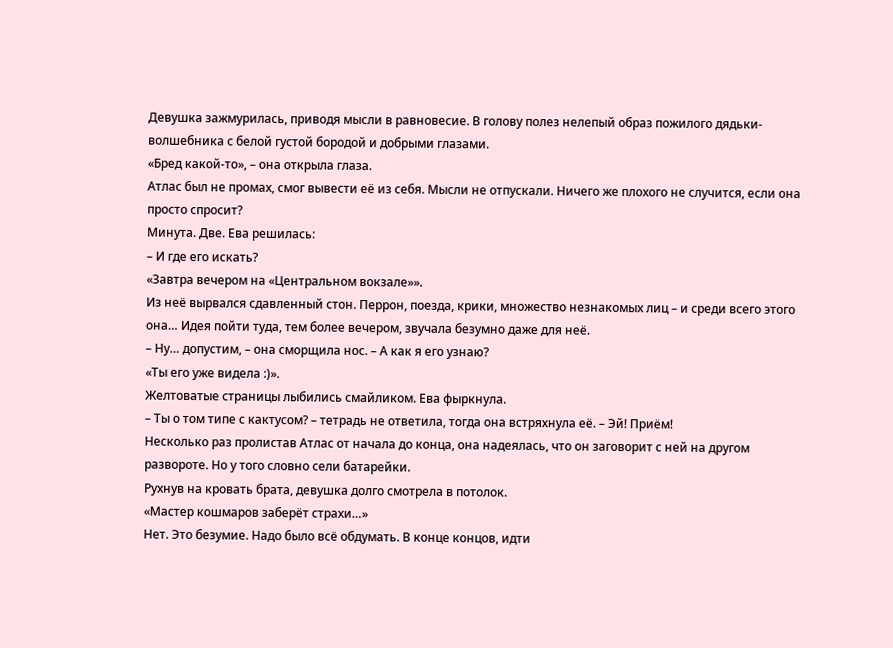Девушка зажмурилась, приводя мысли в равновесие. В голову полез нелепый образ пожилого дядьки-волшебника с белой густой бородой и добрыми глазами.
«Бред какой-то», – она открыла глаза.
Атлас был не промах, смог вывести её из себя. Мысли не отпускали. Ничего же плохого не случится, если она просто спросит?
Минута. Две. Ева решилась:
– И где его искать?
«Завтра вечером на «Центральном вокзале»».
Из неё вырвался сдавленный стон. Перрон, поезда, крики, множество незнакомых лиц – и среди всего этого она… Идея пойти туда, тем более вечером, звучала безумно даже для неё.
– Ну… допустим, – она сморщила нос. – А как я его узнаю?
«Ты его уже видела :)».
Желтоватые страницы лыбились смайликом. Ева фыркнула.
– Ты о том типе с кактусом? – тетрадь не ответила, тогда она встряхнула её. – Эй! Приём!
Несколько раз пролистав Атлас от начала до конца, она надеялась, что он заговорит с ней на другом развороте. Но у того словно сели батарейки.
Рухнув на кровать брата, девушка долго смотрела в потолок.
«Мастер кошмаров заберёт страхи…»
Нет. Это безумие. Надо было всё обдумать. В конце концов, идти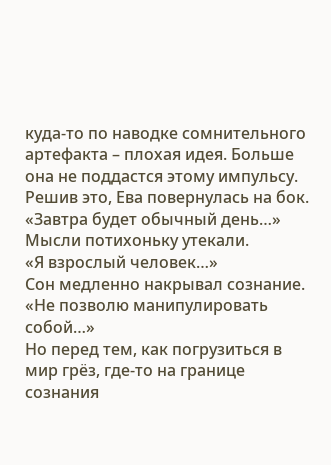куда-то по наводке сомнительного артефакта – плохая идея. Больше она не поддастся этому импульсу.
Решив это, Ева повернулась на бок.
«Завтра будет обычный день…»
Мысли потихоньку утекали.
«Я взрослый человек…»
Сон медленно накрывал сознание.
«Не позволю манипулировать собой…»
Но перед тем, как погрузиться в мир грёз, где-то на границе сознания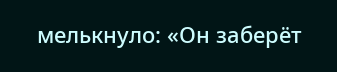мелькнуло: «Он заберёт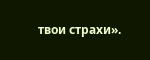твои страхи».